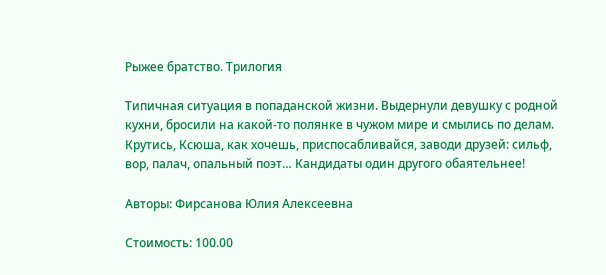Рыжее братство. Трилогия

Типичная ситуация в попаданской жизни. Выдернули девушку с родной кухни, бросили на какой-то полянке в чужом мире и смылись по делам. Крутись, Ксюша, как хочешь, приспосабливайся, заводи друзей: сильф, вор, палач, опальный поэт… Кандидаты один другого обаятельнее!

Авторы: Фирсанова Юлия Алексеевна

Стоимость: 100.00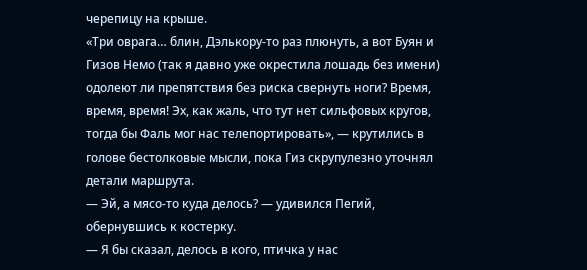черепицу на крыше.
«Три оврага… блин, Дэлькору-то раз плюнуть, а вот Буян и Гизов Немо (так я давно уже окрестила лошадь без имени) одолеют ли препятствия без риска свернуть ноги? Время, время, время! Эх, как жаль, что тут нет сильфовых кругов, тогда бы Фаль мог нас телепортировать», — крутились в голове бестолковые мысли, пока Гиз скрупулезно уточнял детали маршрута.
— Эй, а мясо-то куда делось? — удивился Пегий, обернувшись к костерку.
— Я бы сказал, делось в кого, птичка у нас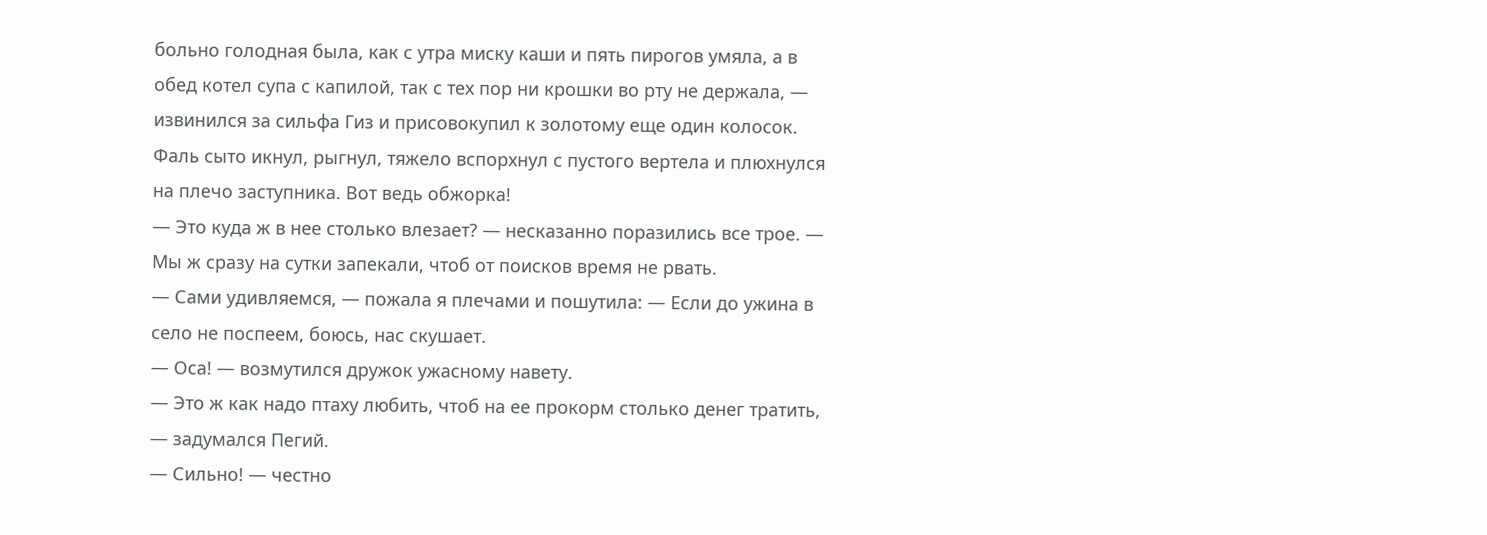больно голодная была, как с утра миску каши и пять пирогов умяла, а в обед котел супа с капилой, так с тех пор ни крошки во рту не держала, — извинился за сильфа Гиз и присовокупил к золотому еще один колосок. Фаль сыто икнул, рыгнул, тяжело вспорхнул с пустого вертела и плюхнулся на плечо заступника. Вот ведь обжорка!
— Это куда ж в нее столько влезает? — несказанно поразились все трое. — Мы ж сразу на сутки запекали, чтоб от поисков время не рвать.
— Сами удивляемся, — пожала я плечами и пошутила: — Если до ужина в село не поспеем, боюсь, нас скушает.
— Оса! — возмутился дружок ужасному навету.
— Это ж как надо птаху любить, чтоб на ее прокорм столько денег тратить, — задумался Пегий.
— Сильно! — честно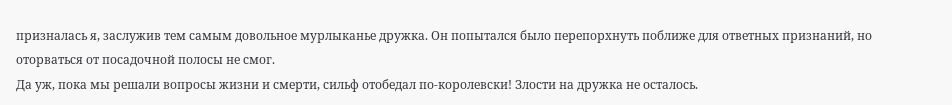призналась я, заслужив тем самым довольное мурлыканье дружка. Он попытался было перепорхнуть поближе для ответных признаний, но оторваться от посадочной полосы не смог.
Да уж, пока мы решали вопросы жизни и смерти, сильф отобедал по-королевски! Злости на дружка не осталось.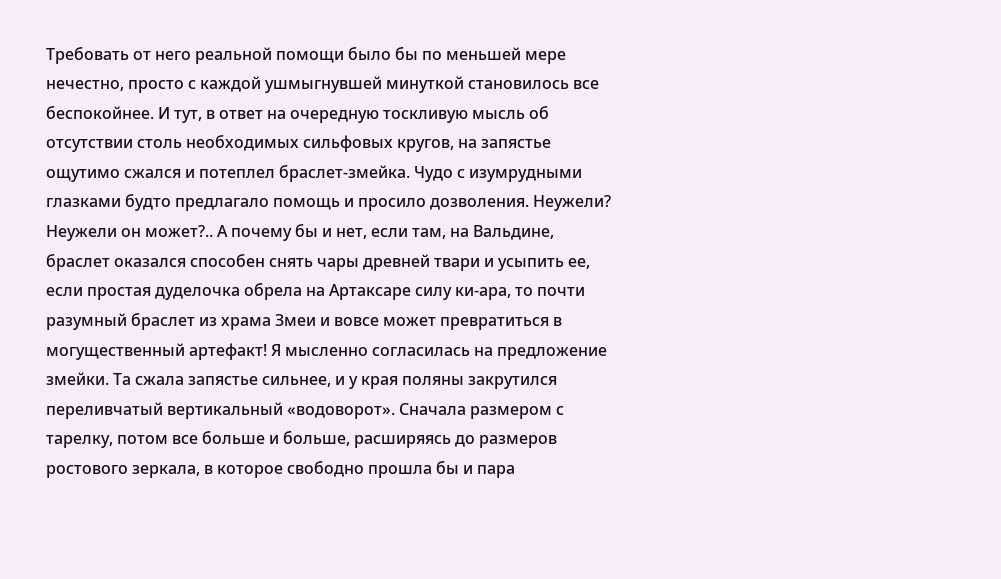Требовать от него реальной помощи было бы по меньшей мере нечестно, просто с каждой ушмыгнувшей минуткой становилось все беспокойнее. И тут, в ответ на очередную тоскливую мысль об отсутствии столь необходимых сильфовых кругов, на запястье ощутимо сжался и потеплел браслет-змейка. Чудо с изумрудными глазками будто предлагало помощь и просило дозволения. Неужели? Неужели он может?.. А почему бы и нет, если там, на Вальдине, браслет оказался способен снять чары древней твари и усыпить ее, если простая дуделочка обрела на Артаксаре силу ки-ара, то почти разумный браслет из храма Змеи и вовсе может превратиться в могущественный артефакт! Я мысленно согласилась на предложение змейки. Та сжала запястье сильнее, и у края поляны закрутился переливчатый вертикальный «водоворот». Сначала размером с тарелку, потом все больше и больше, расширяясь до размеров ростового зеркала, в которое свободно прошла бы и пара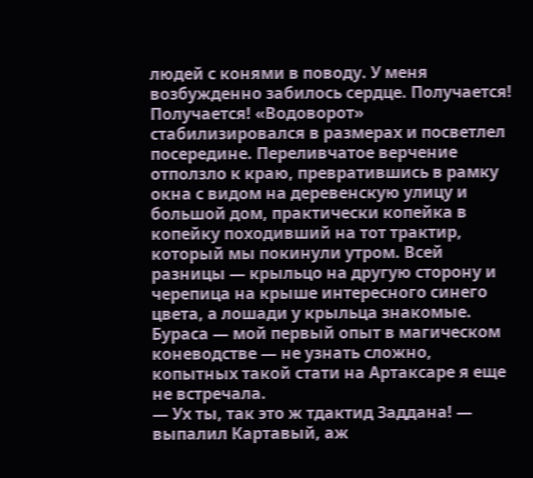людей с конями в поводу. У меня возбужденно забилось сердце. Получается! Получается! «Водоворот» стабилизировался в размерах и посветлел посередине. Переливчатое верчение отползло к краю, превратившись в рамку окна с видом на деревенскую улицу и большой дом, практически копейка в копейку походивший на тот трактир, который мы покинули утром. Всей разницы — крыльцо на другую сторону и черепица на крыше интересного синего цвета, а лошади у крыльца знакомые. Бураса — мой первый опыт в магическом коневодстве — не узнать сложно, копытных такой стати на Артаксаре я еще не встречала.
— Ух ты, так это ж тдактид Заддана! — выпалил Картавый, аж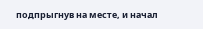подпрыгнув на месте, и начал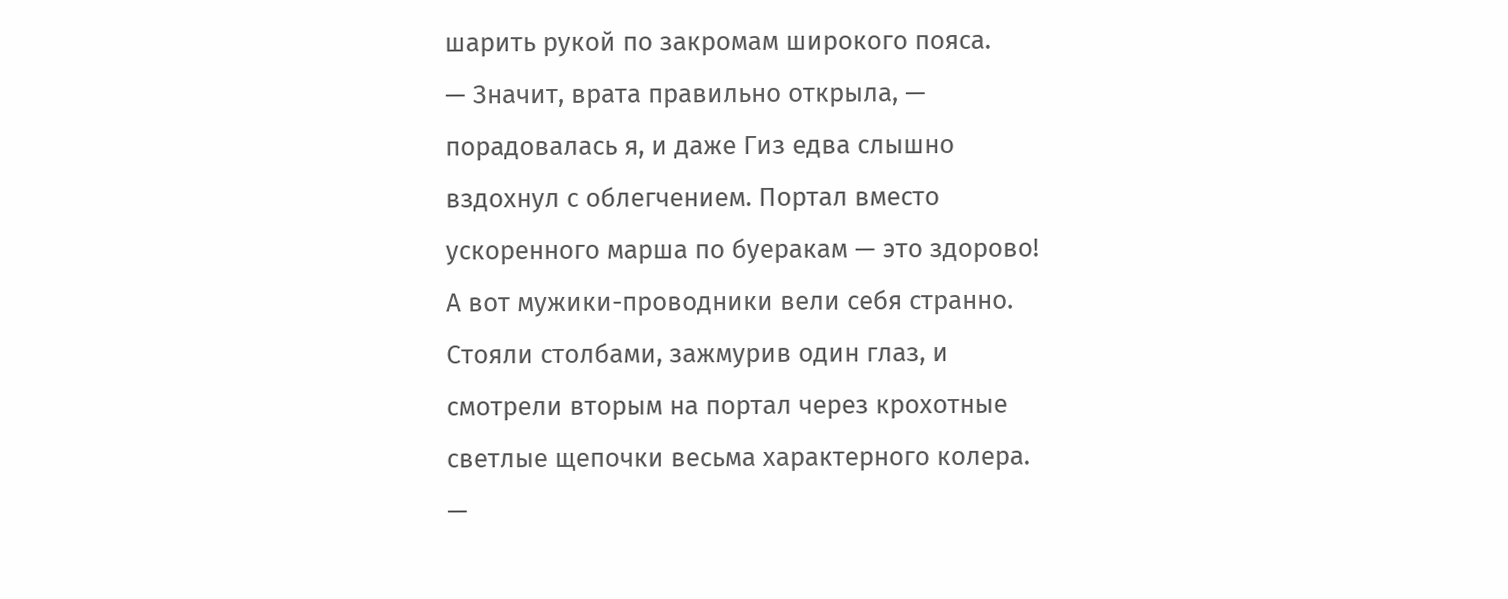шарить рукой по закромам широкого пояса.
— Значит, врата правильно открыла, — порадовалась я, и даже Гиз едва слышно вздохнул с облегчением. Портал вместо ускоренного марша по буеракам — это здорово!
А вот мужики-проводники вели себя странно. Стояли столбами, зажмурив один глаз, и смотрели вторым на портал через крохотные светлые щепочки весьма характерного колера.
—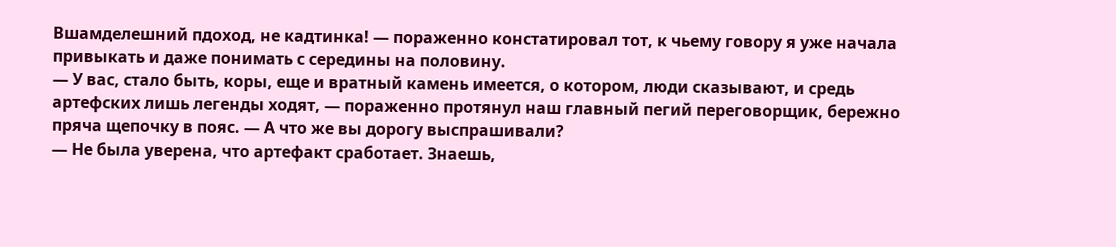Вшамделешний пдоход, не кадтинка! — пораженно констатировал тот, к чьему говору я уже начала привыкать и даже понимать с середины на половину.
— У вас, стало быть, коры, еще и вратный камень имеется, о котором, люди сказывают, и средь артефских лишь легенды ходят, — пораженно протянул наш главный пегий переговорщик, бережно пряча щепочку в пояс. — А что же вы дорогу выспрашивали?
— Не была уверена, что артефакт сработает. Знаешь,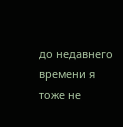до недавнего времени я тоже не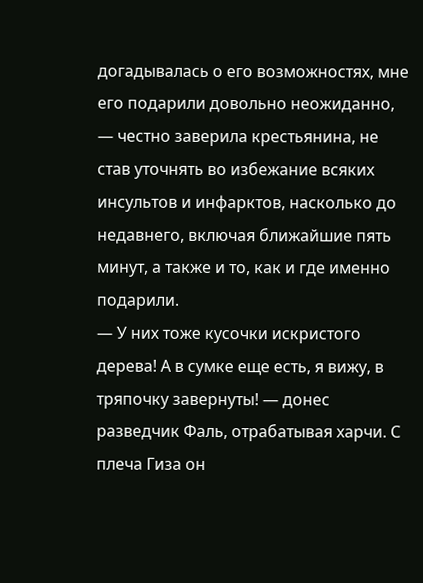догадывалась о его возможностях, мне его подарили довольно неожиданно, — честно заверила крестьянина, не став уточнять во избежание всяких инсультов и инфарктов, насколько до недавнего, включая ближайшие пять минут, а также и то, как и где именно подарили.
— У них тоже кусочки искристого дерева! А в сумке еще есть, я вижу, в тряпочку завернуты! — донес разведчик Фаль, отрабатывая харчи. С плеча Гиза он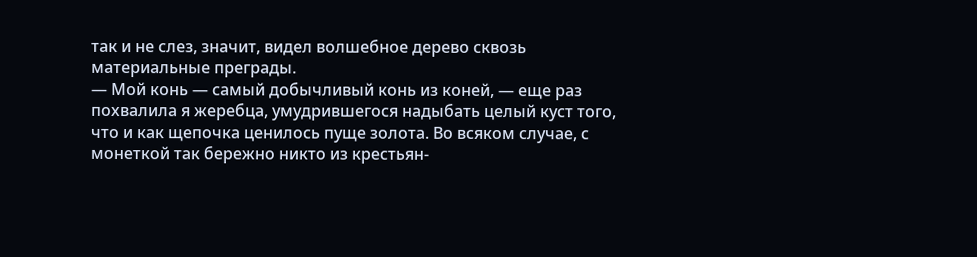так и не слез, значит, видел волшебное дерево сквозь материальные преграды.
— Мой конь — самый добычливый конь из коней, — еще раз похвалила я жеребца, умудрившегося надыбать целый куст того, что и как щепочка ценилось пуще золота. Во всяком случае, с монеткой так бережно никто из крестьян-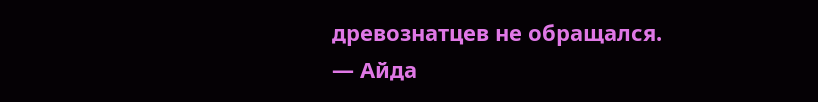древознатцев не обращался.
— Айда